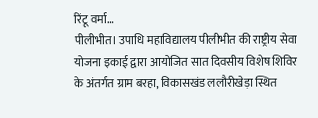रिंटू वर्मा…
पीलीभीत। उपाधि महाविद्यालय पीलीभीत की राष्ट्रीय सेवा योजना इकाई द्वारा आयोजित सात दिवसीय विशेष शिविर के अंतर्गत ग्राम बरहा, विकासखंड ललौरीखेड़ा स्थित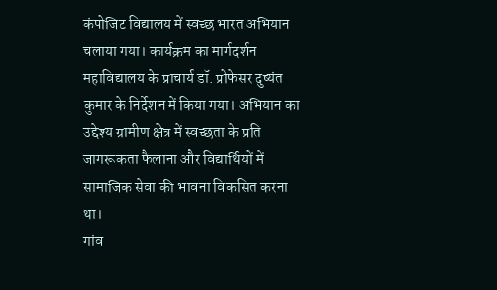कंपोजिट विद्यालय में स्वच्छ भारत अभियान चलाया गया। कार्यक्रम का मार्गदर्शन महाविद्यालय के प्राचार्य डॉ. प्रोफेसर दुष्यंत कुमार के निर्देशन में किया गया। अभियान का उद्देश्य ग्रामीण क्षेत्र में स्वच्छता के प्रति जागरूकता फैलाना और विद्यार्थियों में सामाजिक सेवा की भावना विकसित करना था।
गांव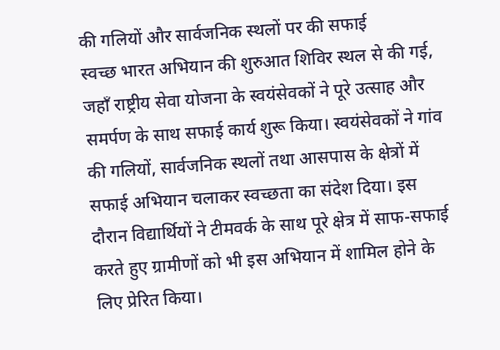की गलियों और सार्वजनिक स्थलों पर की सफाई
स्वच्छ भारत अभियान की शुरुआत शिविर स्थल से की गई, जहाँ राष्ट्रीय सेवा योजना के स्वयंसेवकों ने पूरे उत्साह और समर्पण के साथ सफाई कार्य शुरू किया। स्वयंसेवकों ने गांव की गलियों, सार्वजनिक स्थलों तथा आसपास के क्षेत्रों में सफाई अभियान चलाकर स्वच्छता का संदेश दिया। इस दौरान विद्यार्थियों ने टीमवर्क के साथ पूरे क्षेत्र में साफ-सफाई करते हुए ग्रामीणों को भी इस अभियान में शामिल होने के लिए प्रेरित किया।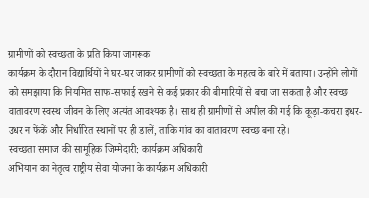ग्रामीणों को स्वच्छता के प्रति किया जागरूक
कार्यक्रम के दौरान विद्यार्थियों ने घर-घर जाकर ग्रामीणों को स्वच्छता के महत्व के बारे में बताया। उन्होंने लोगों को समझाया कि नियमित साफ-सफाई रखने से कई प्रकार की बीमारियों से बचा जा सकता है और स्वच्छ वातावरण स्वस्थ जीवन के लिए अत्यंत आवश्यक है। साथ ही ग्रामीणों से अपील की गई कि कूड़ा-कचरा इधर-उधर न फेंकें और निर्धारित स्थानों पर ही डालें, ताकि गांव का वातावरण स्वच्छ बना रहे।
स्वच्छता समाज की सामूहिक जिम्मेदारी: कार्यक्रम अधिकारी
अभियान का नेतृत्व राष्ट्रीय सेवा योजना के कार्यक्रम अधिकारी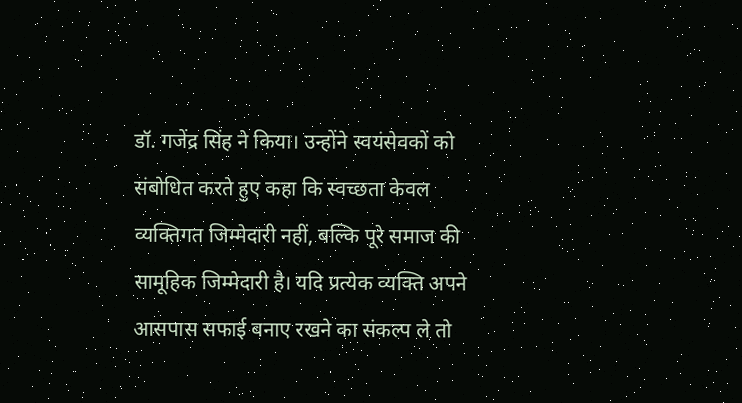डॉ. गजेंद्र सिंह ने किया। उन्होंने स्वयंसेवकों को संबोधित करते हुए कहा कि स्वच्छता केवल व्यक्तिगत जिम्मेदारी नहीं, बल्कि पूरे समाज की सामूहिक जिम्मेदारी है। यदि प्रत्येक व्यक्ति अपने आसपास सफाई बनाए रखने का संकल्प ले तो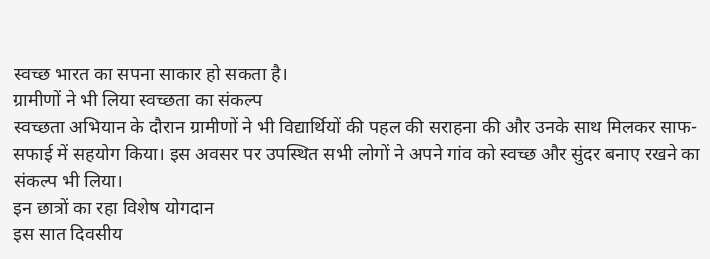स्वच्छ भारत का सपना साकार हो सकता है।
ग्रामीणों ने भी लिया स्वच्छता का संकल्प
स्वच्छता अभियान के दौरान ग्रामीणों ने भी विद्यार्थियों की पहल की सराहना की और उनके साथ मिलकर साफ-सफाई में सहयोग किया। इस अवसर पर उपस्थित सभी लोगों ने अपने गांव को स्वच्छ और सुंदर बनाए रखने का संकल्प भी लिया।
इन छात्रों का रहा विशेष योगदान
इस सात दिवसीय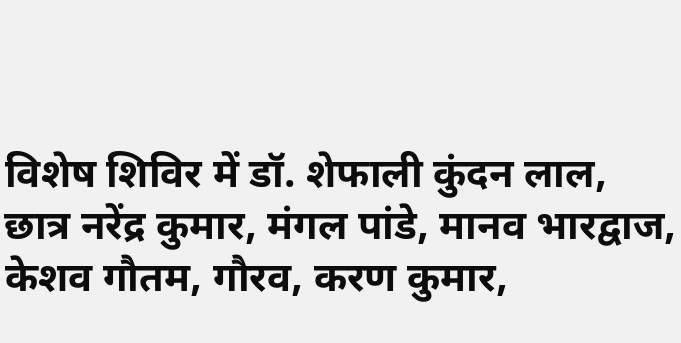विशेष शिविर में डॉ. शेफाली कुंदन लाल, छात्र नरेंद्र कुमार, मंगल पांडे, मानव भारद्वाज, केशव गौतम, गौरव, करण कुमार,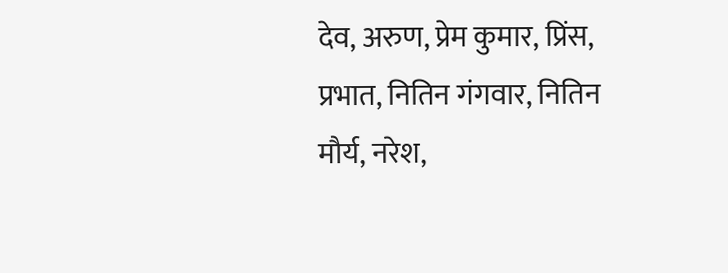देव, अरुण, प्रेम कुमार, प्रिंस, प्रभात, नितिन गंगवार, नितिन मौर्य, नरेश,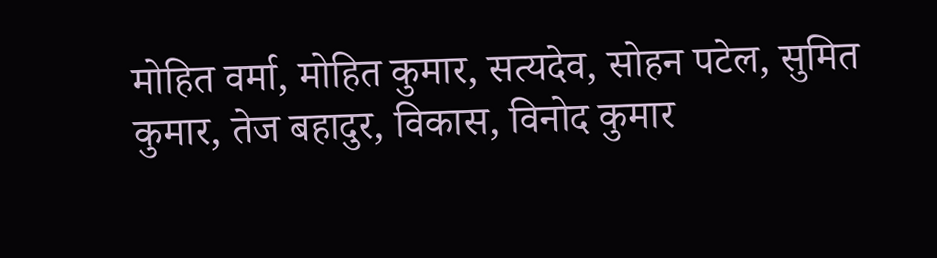मोहित वर्मा, मोहित कुमार, सत्यदेव, सोहन पटेल, सुमित कुमार, तेज बहादुर, विकास, विनोद कुमार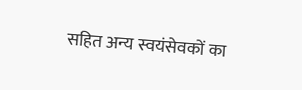सहित अन्य स्वयंसेवकों का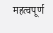महत्वपूर्ण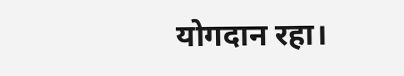योगदान रहा।